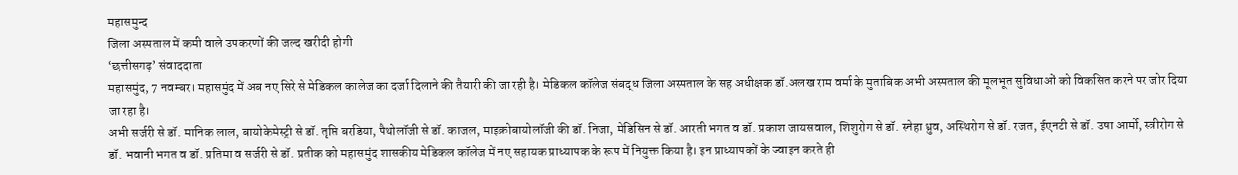महासमुन्द
जिला अस्पताल में कमी वाले उपकरणों की जल्द खरीदी होगी
‘छत्तीसगढ़’ संवाददाता
महासमुंद, 7 नवम्बर। महासमुंद में अब नए सिरे से मेडिकल कालेज का दर्जा दिलाने की तैयारी की जा रही है। मेडिकल कॉलेज संबद्ध जिला अस्पताल के सह अधीक्षक डॉ.अलख राम वर्मा के मुताबिक अभी अस्पताल की मूलभूत सुविधाओं को विकसित करने पर जोर दिया जा रहा है।
अभी सर्जरी से डॉ. मानिक लाल, बायोकेमेस्ट्री से डॉ. तृप्ति बरडिया, पैथोलॉजी से डॉ. काजल, माइक्रोबायोलॉजी की डॉ. निजा, मेडिसिन से डॉ. आरती भगत व डॉ. प्रकाश जायसवाल, शिशुरोग से डॉ. स्नेहा ध्रुव, अस्थिरोग से डॉ. रजत, ईएनटी से डॉ. उषा आर्मो, स्त्रीरोग से डॉ. भवानी भगत व डॉ. प्रतिमा व सर्जरी से डॉ. प्रतीक को महासमुंद शासकीय मेडिकल कॉलेज में नए सहायक प्राध्यापक के रूप में नियुक्त किया है। इन प्राध्यापकों के ज्वाइन करते ही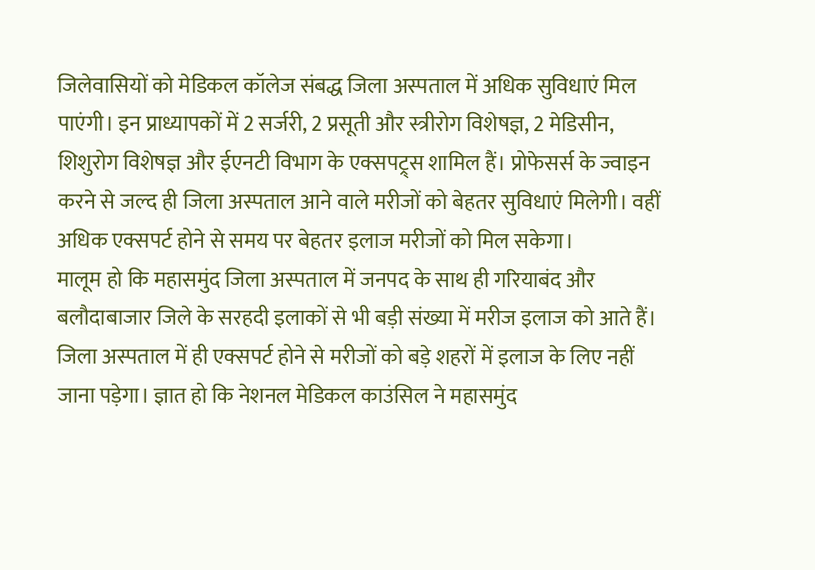जिलेवासियों को मेडिकल कॉलेज संबद्ध जिला अस्पताल में अधिक सुविधाएं मिल पाएंगी। इन प्राध्यापकों में 2 सर्जरी, 2 प्रसूती और स्त्रीरोग विशेषज्ञ, 2 मेडिसीन, शिशुरोग विशेषज्ञ और ईएनटी विभाग के एक्सपट्र्स शामिल हैं। प्रोफेसर्स के ज्वाइन करने से जल्द ही जिला अस्पताल आने वाले मरीजों को बेहतर सुविधाएं मिलेगी। वहीं अधिक एक्सपर्ट होने से समय पर बेहतर इलाज मरीजों को मिल सकेगा।
मालूम हो कि महासमुंद जिला अस्पताल में जनपद के साथ ही गरियाबंद और बलौदाबाजार जिले के सरहदी इलाकों से भी बड़ी संख्या में मरीज इलाज को आते हैं। जिला अस्पताल में ही एक्सपर्ट होने से मरीजों को बड़े शहरों में इलाज के लिए नहीं जाना पड़ेगा। ज्ञात हो कि नेशनल मेडिकल काउंसिल ने महासमुंद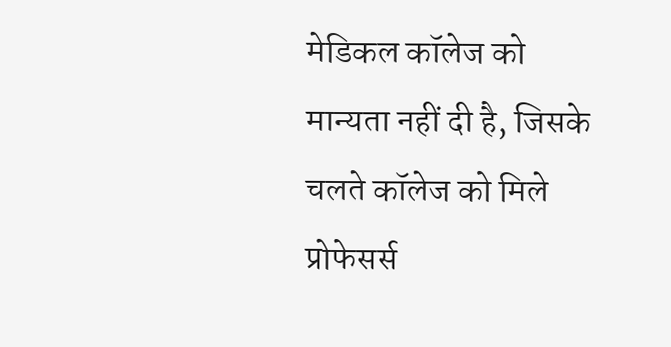मेडिकल कॉलेज को मान्यता नहीं दी है, जिसके चलते कॉलेज को मिले प्रोफेसर्स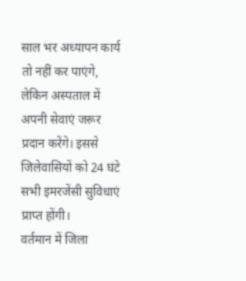साल भर अध्यापन कार्य तो नहीं कर पाएंगे, लेकिन अस्पताल में अपनी सेवाएं जरूर प्रदान करेंगे। इससे जिलेवासियों को 24 घंटे सभी इमरजेंसी सुविधाएं प्राप्त होंगी।
वर्तमान में जिला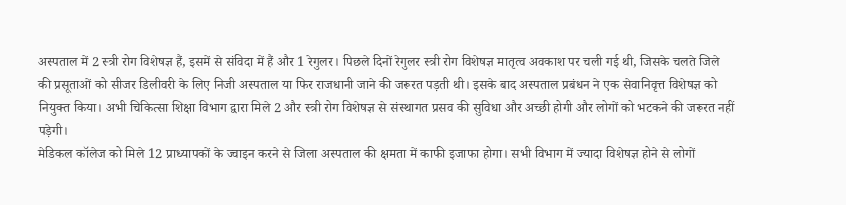अस्पताल में 2 स्त्री रोग विशेषज्ञ हैं, इसमें से संविदा में हैं और 1 रेगुलर। पिछले दिनों रेगुलर स्त्री रोग विशेषज्ञ मातृत्व अवकाश पर चली गई थी, जिसके चलते जिले की प्रसूताओं को सीजर डिलीवरी के लिए निजी अस्पताल या फिर राजधानी जाने की जरूरत पड़ती थी। इसके बाद अस्पताल प्रबंधन ने एक सेवानिवृत्त विशेषज्ञ को नियुक्त किया। अभी चिकित्सा शिक्षा विभाग द्वारा मिले 2 और स्त्री रोग विशेषज्ञ से संस्थागत प्रसव की सुविधा और अच्छी होगी और लोगों को भटकने की जरूरत नहीं पड़ेगी।
मेडिकल कॉलेज को मिले 12 प्राध्यापकों के ज्वाइन करने से जिला अस्पताल की क्षमता में काफी इजाफा होगा। सभी विभाग में ज्यादा विशेषज्ञ होने से लोगों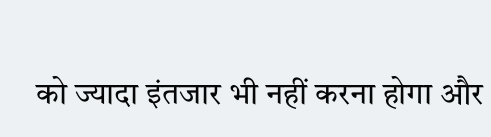को ज्यादा इंतजार भी नहीं करना होगा और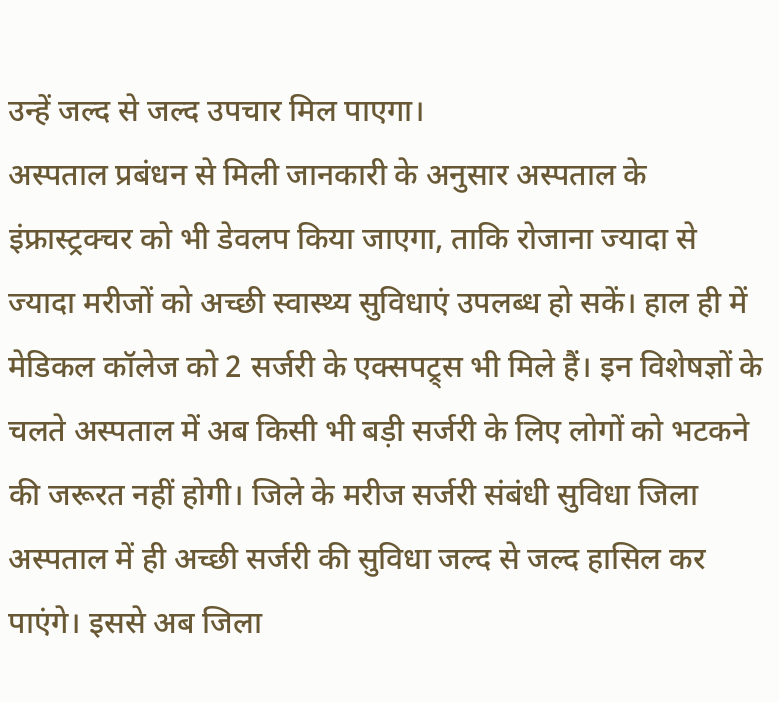उन्हें जल्द से जल्द उपचार मिल पाएगा।
अस्पताल प्रबंधन से मिली जानकारी के अनुसार अस्पताल के इंफ्रास्ट्रक्चर को भी डेवलप किया जाएगा, ताकि रोजाना ज्यादा से ज्यादा मरीजों को अच्छी स्वास्थ्य सुविधाएं उपलब्ध हो सकें। हाल ही में मेडिकल कॉलेज को 2 सर्जरी के एक्सपट्र्स भी मिले हैं। इन विशेषज्ञों के चलते अस्पताल में अब किसी भी बड़ी सर्जरी के लिए लोगों को भटकने की जरूरत नहीं होगी। जिले के मरीज सर्जरी संबंधी सुविधा जिला अस्पताल में ही अच्छी सर्जरी की सुविधा जल्द से जल्द हासिल कर पाएंगे। इससे अब जिला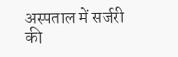अस्पताल में सर्जरी की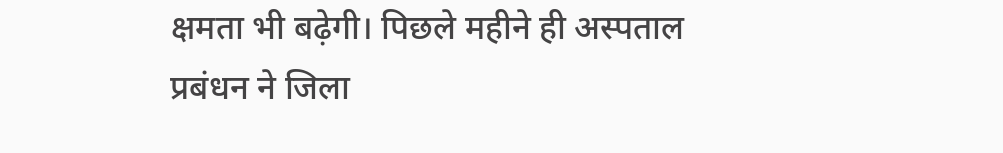क्षमता भी बढ़ेगी। पिछले महीने ही अस्पताल प्रबंधन ने जिला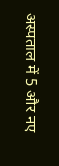अस्पताल में 5 और नए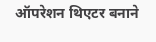ऑपरेशन थिएटर बनाने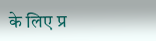के लिए प्र